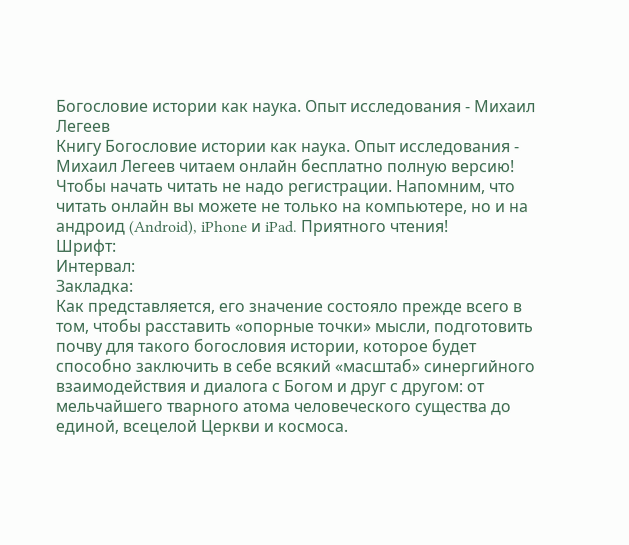Богословие истории как наука. Опыт исследования - Михаил Легеев
Книгу Богословие истории как наука. Опыт исследования - Михаил Легеев читаем онлайн бесплатно полную версию! Чтобы начать читать не надо регистрации. Напомним, что читать онлайн вы можете не только на компьютере, но и на андроид (Android), iPhone и iPad. Приятного чтения!
Шрифт:
Интервал:
Закладка:
Как представляется, его значение состояло прежде всего в том, чтобы расставить «опорные точки» мысли, подготовить почву для такого богословия истории, которое будет способно заключить в себе всякий «масштаб» синергийного взаимодействия и диалога с Богом и друг с другом: от мельчайшего тварного атома человеческого существа до единой, всецелой Церкви и космоса.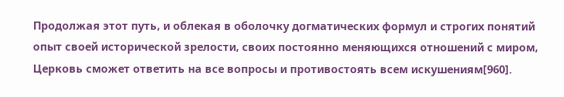Продолжая этот путь, и облекая в оболочку догматических формул и строгих понятий опыт своей исторической зрелости, своих постоянно меняющихся отношений с миром, Церковь сможет ответить на все вопросы и противостоять всем искушениям[960].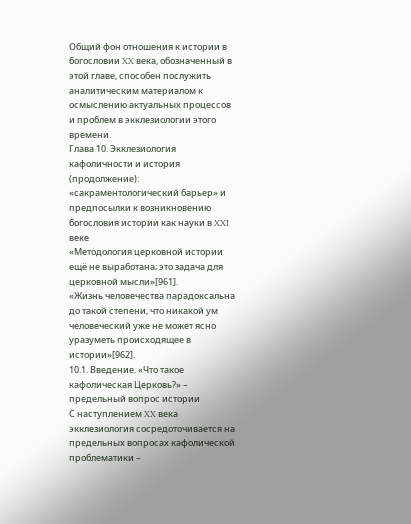Общий фон отношения к истории в богословии XX века, обозначенный в этой главе, способен послужить аналитическим материалом к осмыслению актуальных процессов и проблем в экклезиологии этого времени.
Глава 10. Экклезиология кафоличности и история (продолжение): «сакраментологический барьер» и предпосылки к возникновению богословия истории как науки в XXI веке
«Методология церковной истории ещё не выработана; это задача для церковной мысли»[961].
«Жизнь человечества парадоксальна до такой степени, что никакой ум человеческий уже не может ясно уразуметь происходящее в истории»[962].
10.1. Введение. «Что такое кафолическая Церковь?» – предельный вопрос истории
С наступлением XX века экклезиология сосредоточивается на предельных вопросах кафолической проблематики –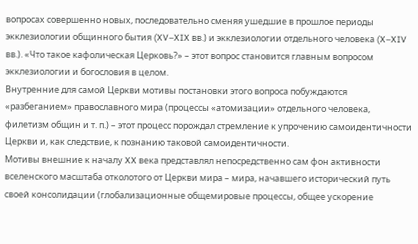вопросах совершенно новых, последовательно сменяя ушедшие в прошлое периоды экклезиологии общинного бытия (XV–XIX вв.) и экклезиологии отдельного человека (X–XIV вв.). «Что такое кафолическая Церковь?» – этот вопрос становится главным вопросом экклезиологии и богословия в целом.
Внутренние для самой Церкви мотивы постановки этого вопроса побуждаются «разбеганием» православного мира (процессы «атомизации» отдельного человека, филетизм общин и т. п.) – этот процесс порождал стремление к упрочению самоидентичности Церкви и, как следствие, к познанию таковой самоидентичности.
Мотивы внешние к началу XX века представлял непосредственно сам фон активности вселенского масштаба отколотого от Церкви мира – мира, начавшего исторический путь своей консолидации (глобализационные общемировые процессы, общее ускорение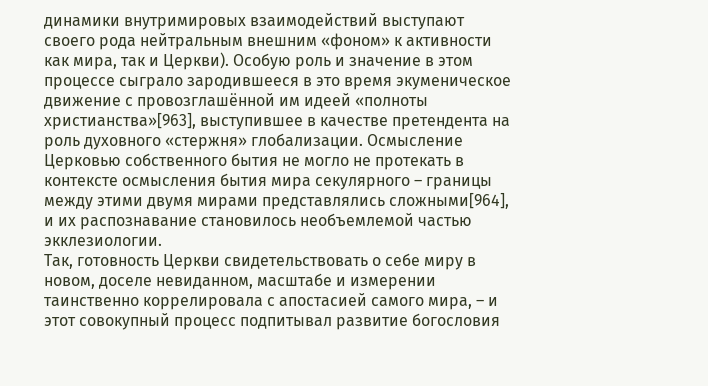динамики внутримировых взаимодействий выступают своего рода нейтральным внешним «фоном» к активности как мира, так и Церкви). Особую роль и значение в этом процессе сыграло зародившееся в это время экуменическое движение с провозглашённой им идеей «полноты христианства»[963], выступившее в качестве претендента на роль духовного «стержня» глобализации. Осмысление Церковью собственного бытия не могло не протекать в контексте осмысления бытия мира секулярного – границы между этими двумя мирами представлялись сложными[964], и их распознавание становилось необъемлемой частью экклезиологии.
Так, готовность Церкви свидетельствовать о себе миру в новом, доселе невиданном, масштабе и измерении таинственно коррелировала с апостасией самого мира, – и этот совокупный процесс подпитывал развитие богословия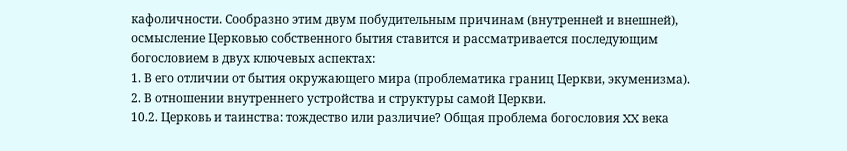кафоличности. Сообразно этим двум побудительным причинам (внутренней и внешней), осмысление Церковью собственного бытия ставится и рассматривается последующим богословием в двух ключевых аспектах:
1. В его отличии от бытия окружающего мира (проблематика границ Церкви, экуменизма).
2. В отношении внутреннего устройства и структуры самой Церкви.
10.2. Церковь и таинства: тождество или различие? Общая проблема богословия XX века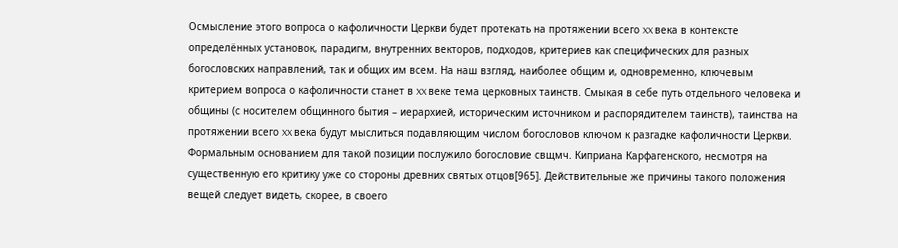Осмысление этого вопроса о кафоличности Церкви будет протекать на протяжении всего XX века в контексте определённых установок, парадигм, внутренних векторов, подходов, критериев как специфических для разных богословских направлений, так и общих им всем. На наш взгляд, наиболее общим и, одновременно, ключевым критерием вопроса о кафоличности станет в XX веке тема церковных таинств. Смыкая в себе путь отдельного человека и общины (с носителем общинного бытия – иерархией, историческим источником и распорядителем таинств), таинства на протяжении всего XX века будут мыслиться подавляющим числом богословов ключом к разгадке кафоличности Церкви.
Формальным основанием для такой позиции послужило богословие свщмч. Киприана Карфагенского, несмотря на существенную его критику уже со стороны древних святых отцов[965]. Действительные же причины такого положения вещей следует видеть, скорее, в своего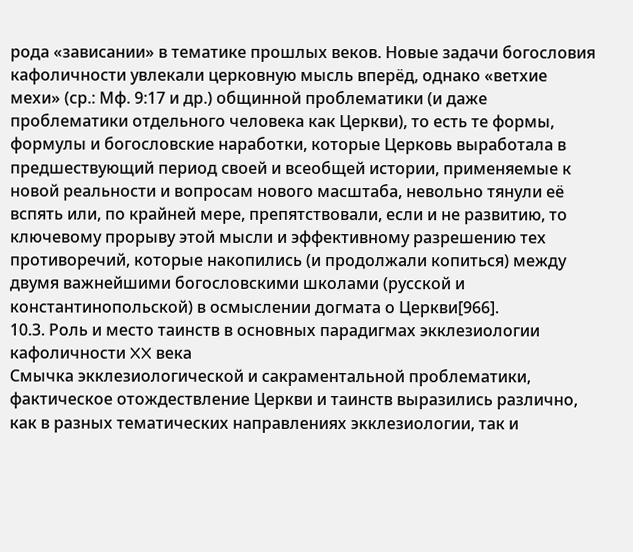рода «зависании» в тематике прошлых веков. Новые задачи богословия кафоличности увлекали церковную мысль вперёд, однако «ветхие мехи» (ср.: Мф. 9:17 и др.) общинной проблематики (и даже проблематики отдельного человека как Церкви), то есть те формы, формулы и богословские наработки, которые Церковь выработала в предшествующий период своей и всеобщей истории, применяемые к новой реальности и вопросам нового масштаба, невольно тянули её вспять или, по крайней мере, препятствовали, если и не развитию, то ключевому прорыву этой мысли и эффективному разрешению тех противоречий, которые накопились (и продолжали копиться) между двумя важнейшими богословскими школами (русской и константинопольской) в осмыслении догмата о Церкви[966].
10.3. Роль и место таинств в основных парадигмах экклезиологии кафоличности XX века
Смычка экклезиологической и сакраментальной проблематики, фактическое отождествление Церкви и таинств выразились различно, как в разных тематических направлениях экклезиологии, так и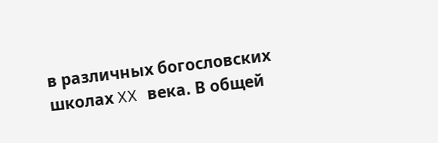в различных богословских школах XX века. В общей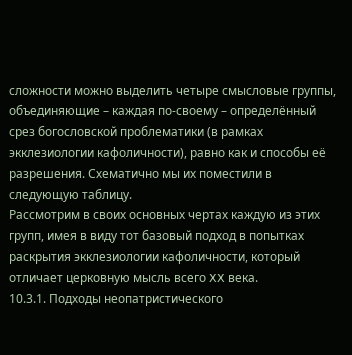сложности можно выделить четыре смысловые группы, объединяющие – каждая по-своему – определённый срез богословской проблематики (в рамках экклезиологии кафоличности), равно как и способы её разрешения. Схематично мы их поместили в следующую таблицу.
Рассмотрим в своих основных чертах каждую из этих групп, имея в виду тот базовый подход в попытках раскрытия экклезиологии кафоличности, который отличает церковную мысль всего XX века.
10.3.1. Подходы неопатристического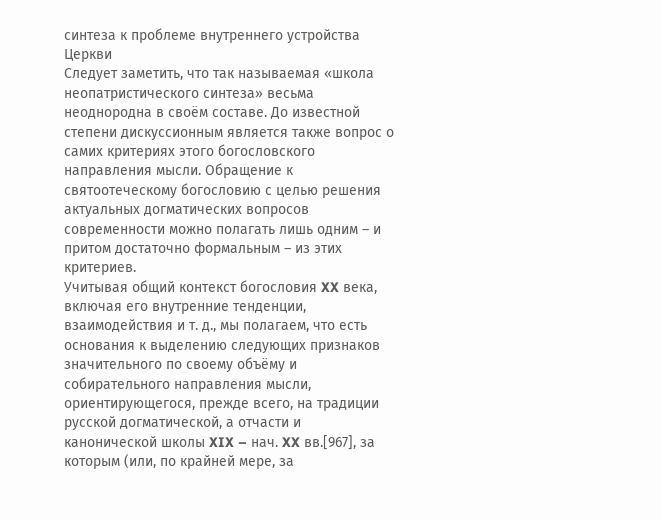синтеза к проблеме внутреннего устройства Церкви
Следует заметить, что так называемая «школа неопатристического синтеза» весьма неоднородна в своём составе. До известной степени дискуссионным является также вопрос о самих критериях этого богословского направления мысли. Обращение к святоотеческому богословию с целью решения актуальных догматических вопросов современности можно полагать лишь одним – и притом достаточно формальным – из этих критериев.
Учитывая общий контекст богословия XX века, включая его внутренние тенденции, взаимодействия и т. д., мы полагаем, что есть основания к выделению следующих признаков значительного по своему объёму и собирательного направления мысли, ориентирующегося, прежде всего, на традиции русской догматической, а отчасти и канонической школы XIX – нач. XX вв.[967], за которым (или, по крайней мере, за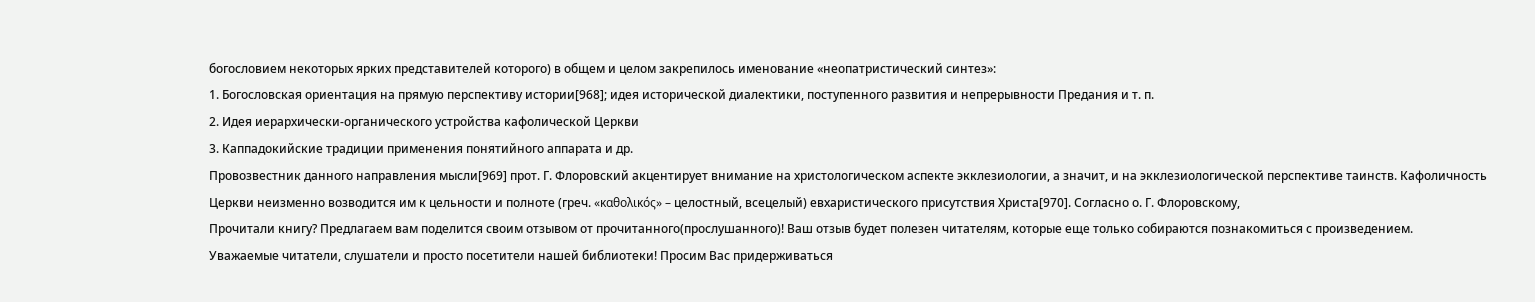богословием некоторых ярких представителей которого) в общем и целом закрепилось именование «неопатристический синтез»:
1. Богословская ориентация на прямую перспективу истории[968]; идея исторической диалектики, поступенного развития и непрерывности Предания и т. п.
2. Идея иерархически-органического устройства кафолической Церкви
3. Каппадокийские традиции применения понятийного аппарата и др.
Провозвестник данного направления мысли[969] прот. Г. Флоровский акцентирует внимание на христологическом аспекте экклезиологии, а значит, и на экклезиологической перспективе таинств. Кафоличность Церкви неизменно возводится им к цельности и полноте (греч. «καθολικός» – целостный, всецелый) евхаристического присутствия Христа[970]. Согласно о. Г. Флоровскому,
Прочитали книгу? Предлагаем вам поделится своим отзывом от прочитанного(прослушанного)! Ваш отзыв будет полезен читателям, которые еще только собираются познакомиться с произведением.
Уважаемые читатели, слушатели и просто посетители нашей библиотеки! Просим Вас придерживаться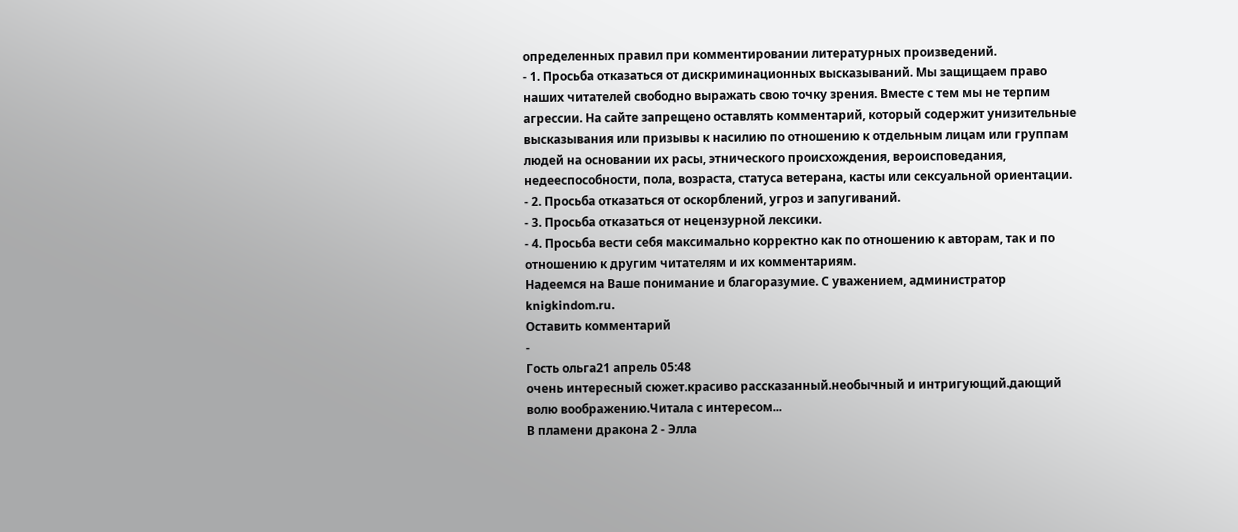определенных правил при комментировании литературных произведений.
- 1. Просьба отказаться от дискриминационных высказываний. Мы защищаем право наших читателей свободно выражать свою точку зрения. Вместе с тем мы не терпим агрессии. На сайте запрещено оставлять комментарий, который содержит унизительные высказывания или призывы к насилию по отношению к отдельным лицам или группам людей на основании их расы, этнического происхождения, вероисповедания, недееспособности, пола, возраста, статуса ветерана, касты или сексуальной ориентации.
- 2. Просьба отказаться от оскорблений, угроз и запугиваний.
- 3. Просьба отказаться от нецензурной лексики.
- 4. Просьба вести себя максимально корректно как по отношению к авторам, так и по отношению к другим читателям и их комментариям.
Надеемся на Ваше понимание и благоразумие. С уважением, администратор knigkindom.ru.
Оставить комментарий
-
Гость ольга21 апрель 05:48
очень интересный сюжет.красиво рассказанный.необычный и интригующий.дающий волю воображению.Читала с интересом...
В пламени дракона 2 - Элла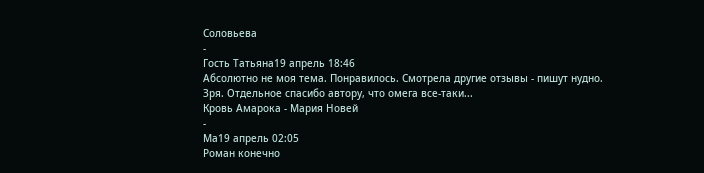Соловьева
-
Гость Татьяна19 апрель 18:46
Абсолютно не моя тема. Понравилось. Смотрела другие отзывы - пишут нудно. Зря. Отдельное спасибо автору, что омега все-таки...
Кровь Амарока - Мария Новей
-
Ма19 апрель 02:05
Роман конечно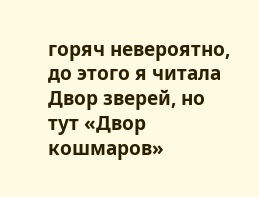горяч невероятно, до этого я читала Двор зверей, но тут «Двор кошмаров»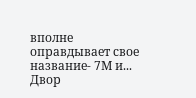вполне оправдывает свое название- 7М и...
Двор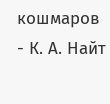кошмаров - К. А. Найт